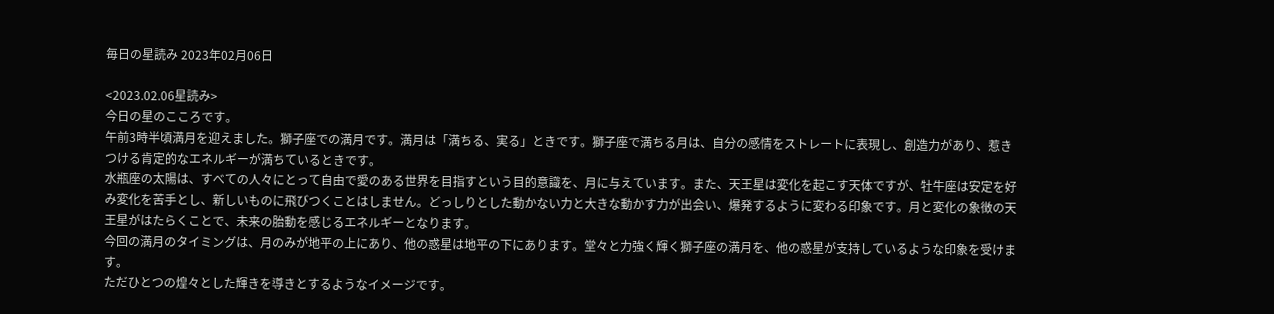毎日の星読み 2023年02月06日

<2023.02.06星読み>
今日の星のこころです。
午前3時半頃満月を迎えました。獅子座での満月です。満月は「満ちる、実る」ときです。獅子座で満ちる月は、自分の感情をストレートに表現し、創造力があり、惹きつける肯定的なエネルギーが満ちているときです。
水瓶座の太陽は、すべての人々にとって自由で愛のある世界を目指すという目的意識を、月に与えています。また、天王星は変化を起こす天体ですが、牡牛座は安定を好み変化を苦手とし、新しいものに飛びつくことはしません。どっしりとした動かない力と大きな動かす力が出会い、爆発するように変わる印象です。月と変化の象徴の天王星がはたらくことで、未来の胎動を感じるエネルギーとなります。
今回の満月のタイミングは、月のみが地平の上にあり、他の惑星は地平の下にあります。堂々と力強く輝く獅子座の満月を、他の惑星が支持しているような印象を受けます。
ただひとつの煌々とした輝きを導きとするようなイメージです。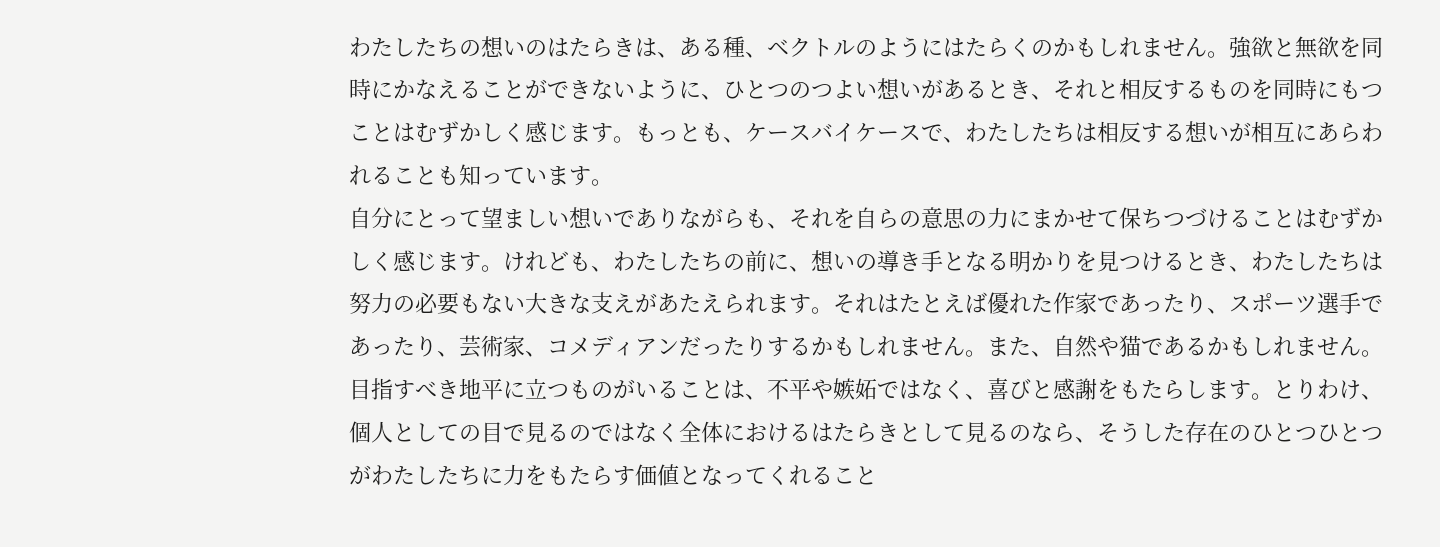わたしたちの想いのはたらきは、ある種、ベクトルのようにはたらくのかもしれません。強欲と無欲を同時にかなえることができないように、ひとつのつよい想いがあるとき、それと相反するものを同時にもつことはむずかしく感じます。もっとも、ケースバイケースで、わたしたちは相反する想いが相互にあらわれることも知っています。
自分にとって望ましい想いでありながらも、それを自らの意思の力にまかせて保ちつづけることはむずかしく感じます。けれども、わたしたちの前に、想いの導き手となる明かりを見つけるとき、わたしたちは努力の必要もない大きな支えがあたえられます。それはたとえば優れた作家であったり、スポーツ選手であったり、芸術家、コメディアンだったりするかもしれません。また、自然や猫であるかもしれません。
目指すべき地平に立つものがいることは、不平や嫉妬ではなく、喜びと感謝をもたらします。とりわけ、個人としての目で見るのではなく全体におけるはたらきとして見るのなら、そうした存在のひとつひとつがわたしたちに力をもたらす価値となってくれること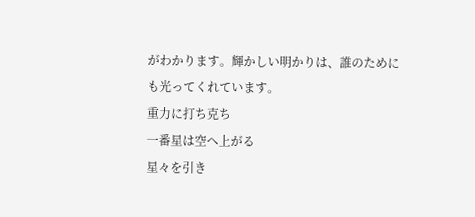がわかります。輝かしい明かりは、誰のためにも光ってくれています。
重力に打ち克ち
一番星は空へ上がる
星々を引き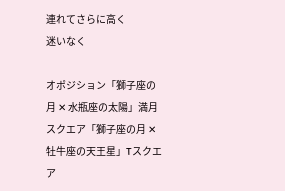連れてさらに高く
迷いなく

オポジション「獅子座の月 ✕ 水瓶座の太陽」満月
スクエア「獅子座の月 ✕ 牡牛座の天王星」Tスクエア